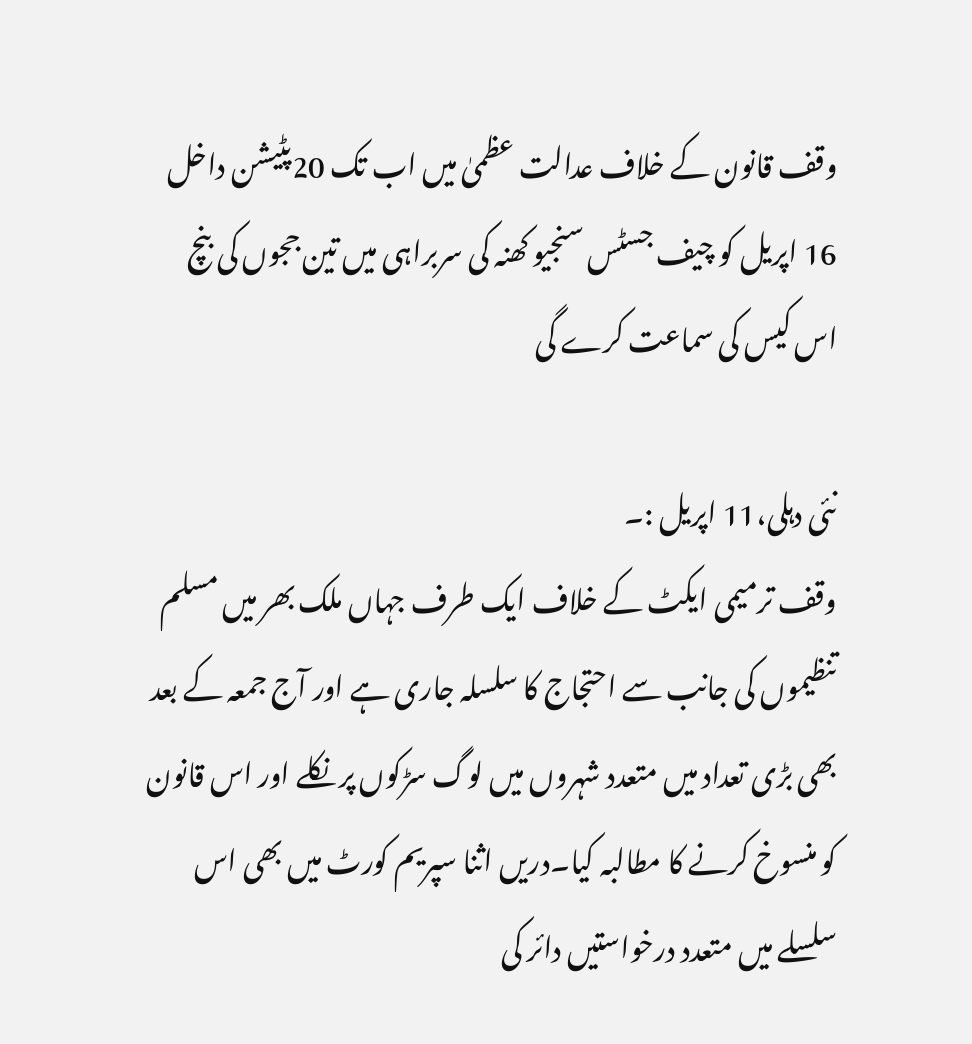وقف قانون کے خلاف عدالت عظمیٰ میں اب تک 20پٹیشن داخل
16 اپریل کو چیف جسٹس سنجیو کھنہ کی سربراہی میں تین ججوں کی بنچ اس کیس کی سماعت کرے گی

نئی دہلی،11 اپریل :۔
وقف ترمیمی ایکٹ کے خلاف ایک طرف جہاں ملک بھر میں مسلم تنظیموں کی جانب سے احتجاج کا سلسلہ جاری ہے اور آج جمعہ کے بعد بھی بڑی تعداد میں متعدد شہروں میں لوگ سڑکوں پر نکلے اور اس قانون کو منسوخ کرنے کا مطالبہ کیا۔دریں اثنا سپریم کورٹ میں بھی اس سلسلے میں متعدد درخواستیں دائر کی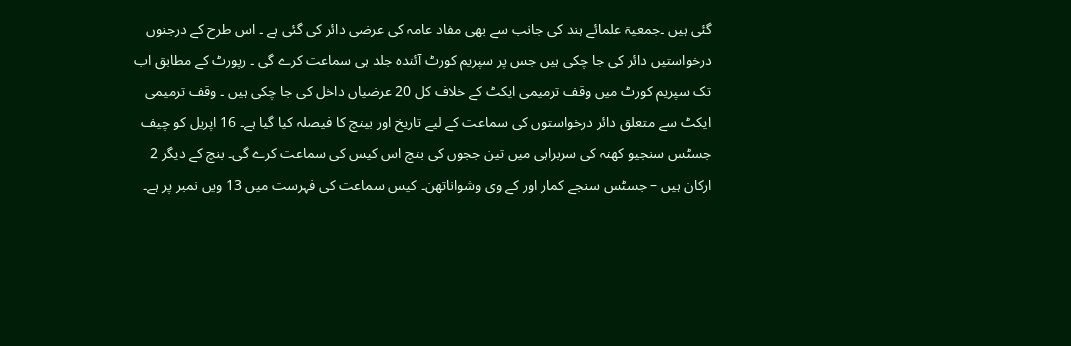گئی ہیں ۔جمعیۃ علمائے ہند کی جانب سے بھی مفاد عامہ کی عرضی دائر کی گئی ہے ۔ اس طرح کے درجنوں درخواستیں دائر کی جا چکی ہیں جس پر سپریم کورٹ آئندہ جلد ہی سماعت کرے گی ۔ رپورٹ کے مطابق اب تک سپریم کورٹ میں وقف ترمیمی ایکٹ کے خلاف کل 20 عرضیاں داخل کی جا چکی ہیں ۔ وقف ترمیمی ایکٹ سے متعلق دائر درخواستوں کی سماعت کے لیے تاریخ اور بینچ کا فیصلہ کیا گیا ہے۔ 16 اپریل کو چیف جسٹس سنجیو کھنہ کی سربراہی میں تین ججوں کی بنچ اس کیس کی سماعت کرے گی۔ بنچ کے دیگر 2 ارکان ہیں – جسٹس سنجے کمار اور کے وی وشواناتھن۔ کیس سماعت کی فہرست میں 13 ویں نمبر پر ہے۔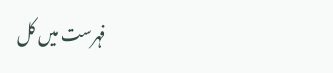فہرست میں کل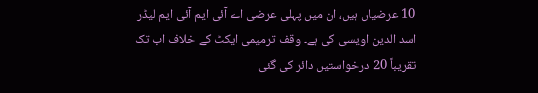10 عرضیاں ہیں، ان میں پہلی عرضی اے آئی ایم آئی ایم لیڈر اسد الدین اویسی کی ہے۔ وقف ترمیمی ایکٹ کے خلاف اب تک تقریباً 20 درخواستیں دائر کی گئی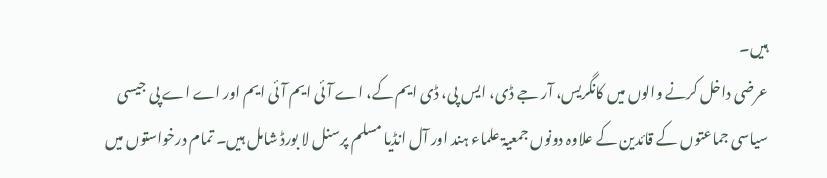ہیں۔
عرضی داخل کرنے والوں میں کانگریس، آر جے ڈی، ایس پی، ڈی ایم کے، اے آئی ایم آئی ایم اور اے اے پی جیسی سیاسی جماعتوں کے قائدین کے علاوہ دونوں جمعیۃ علماء ہند اور آل انڈیا مسلم پرسنل لا بورڈ شامل ہیں۔ تمام درخواستوں میں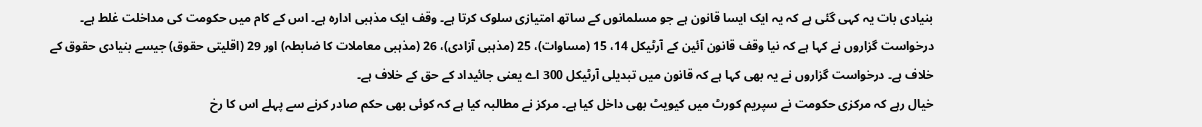بنیادی بات یہ کہی گئی ہے کہ یہ ایک ایسا قانون ہے جو مسلمانوں کے ساتھ امتیازی سلوک کرتا ہے۔ وقف ایک مذہبی ادارہ ہے۔ اس کے کام میں حکومت کی مداخلت غلط ہے۔
درخواست گزاروں نے کہا ہے کہ نیا وقف قانون آئین کے آرٹیکل 14، 15 (مساوات)، 25 (مذہبی آزادی)، 26 (مذہبی معاملات کا ضابطہ) اور 29 (اقلیتی حقوق) جیسے بنیادی حقوق کے خلاف ہے۔ درخواست گزاروں نے یہ بھی کہا ہے کہ قانون میں تبدیلی آرٹیکل 300 اے یعنی جائیداد کے حق کے خلاف ہے۔
خیال رہے کہ مرکزی حکومت نے سپریم کورٹ میں کیویٹ بھی داخل کیا ہے۔ مرکز نے مطالبہ کیا ہے کہ کوئی بھی حکم صادر کرنے سے پہلے اس کا رخ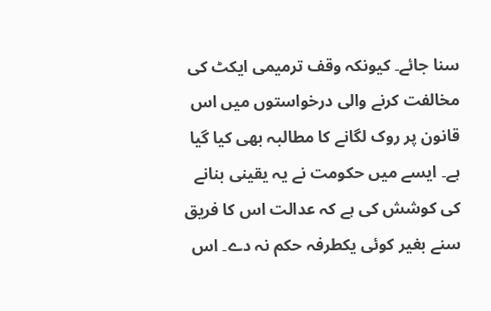سنا جائے۔ کیونکہ وقف ترمیمی ایکٹ کی مخالفت کرنے والی درخواستوں میں اس قانون پر روک لگانے کا مطالبہ بھی کیا گیا ہے۔ ایسے میں حکومت نے یہ یقینی بنانے کی کوشش کی ہے کہ عدالت اس کا فریق سنے بغیر کوئی یکطرفہ حکم نہ دے۔ اس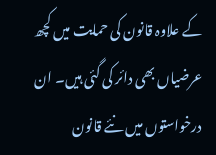کے علاوہ قانون کی حمایت میں کچھ عرضیاں بھی دائر کی گئی ہیں۔ ان درخواستوں میں نئے قانون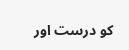کو درست اور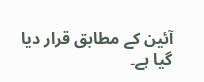آئین کے مطابق قرار دیا گیا ہے۔